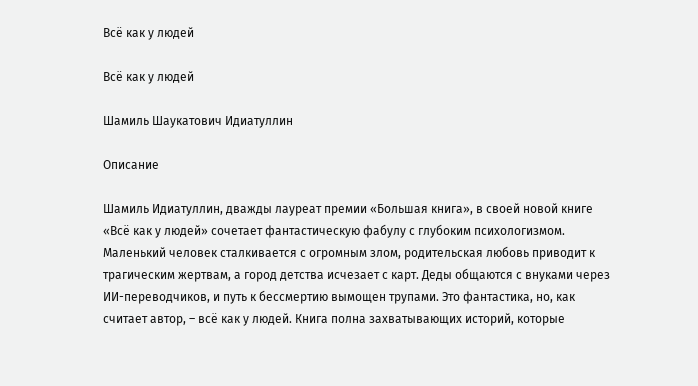Всё как у людей

Всё как у людей

Шамиль Шаукатович Идиатуллин

Описание

Шамиль Идиатуллин, дважды лауреат премии «Большая книга», в своей новой книге «Всё как у людей» сочетает фантастическую фабулу с глубоким психологизмом. Маленький человек сталкивается с огромным злом, родительская любовь приводит к трагическим жертвам, а город детства исчезает с карт. Деды общаются с внуками через ИИ-переводчиков, и путь к бессмертию вымощен трупами. Это фантастика, но, как считает автор, – всё как у людей. Книга полна захватывающих историй, которые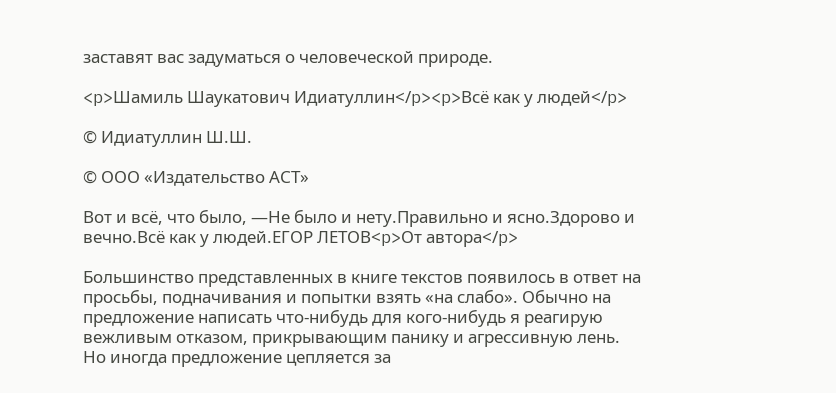заставят вас задуматься о человеческой природе.

<p>Шамиль Шаукатович Идиатуллин</p><p>Всё как у людей</p>

© Идиатуллин Ш.Ш.

© ООО «Издательство АСТ»

Вот и всё, что было, —Не было и нету.Правильно и ясно.Здорово и вечно.Всё как у людей.ЕГОР ЛЕТОВ<p>От автора</p>

Большинство представленных в книге текстов появилось в ответ на просьбы, подначивания и попытки взять «на слабо». Обычно на предложение написать что-нибудь для кого-нибудь я реагирую вежливым отказом, прикрывающим панику и агрессивную лень. Но иногда предложение цепляется за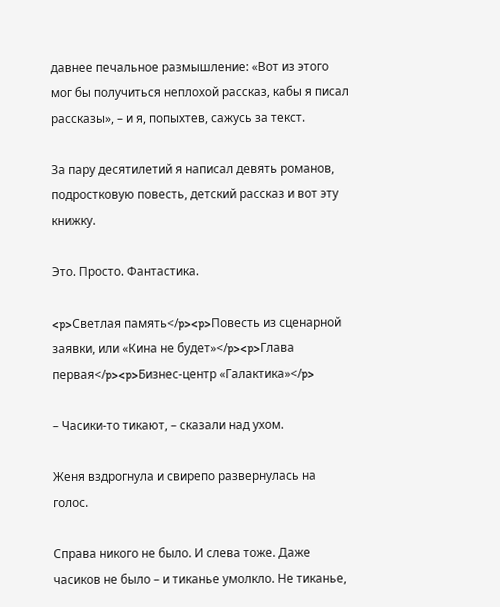давнее печальное размышление: «Вот из этого мог бы получиться неплохой рассказ, кабы я писал рассказы», – и я, попыхтев, сажусь за текст.

За пару десятилетий я написал девять романов, подростковую повесть, детский рассказ и вот эту книжку.

Это. Просто. Фантастика.

<p>Светлая память</p><p>Повесть из сценарной заявки, или «Кина не будет»</p><p>Глава первая</p><p>Бизнес-центр «Галактика»</p>

– Часики-то тикают, – сказали над ухом.

Женя вздрогнула и свирепо развернулась на голос.

Справа никого не было. И слева тоже. Даже часиков не было – и тиканье умолкло. Не тиканье,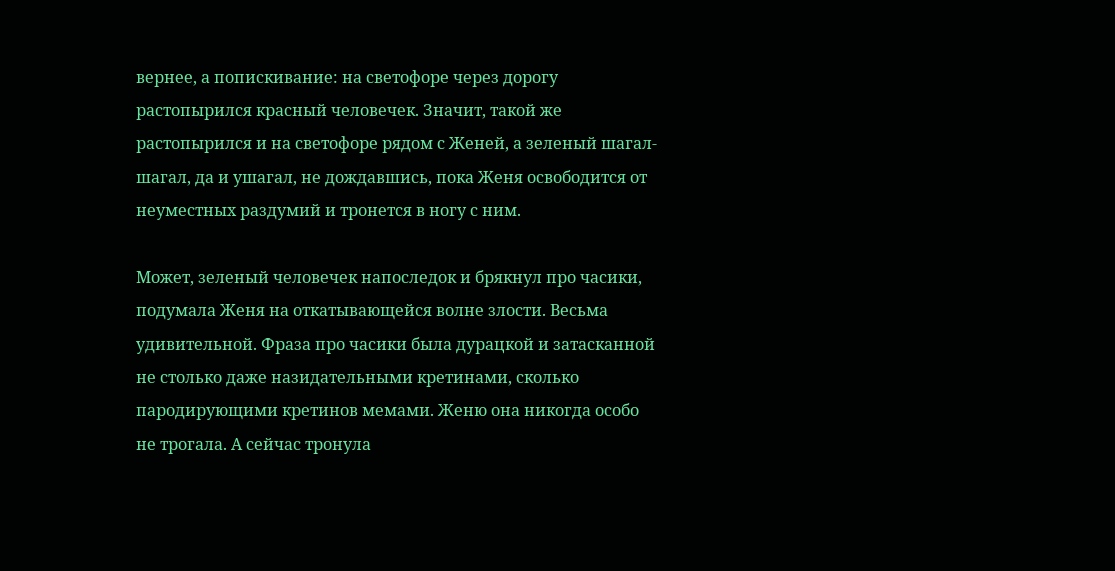вернее, а попискивание: на светофоре через дорогу растопырился красный человечек. Значит, такой же растопырился и на светофоре рядом с Женей, а зеленый шагал-шагал, да и ушагал, не дождавшись, пока Женя освободится от неуместных раздумий и тронется в ногу с ним.

Может, зеленый человечек напоследок и брякнул про часики, подумала Женя на откатывающейся волне злости. Весьма удивительной. Фраза про часики была дурацкой и затасканной не столько даже назидательными кретинами, сколько пародирующими кретинов мемами. Женю она никогда особо не трогала. А сейчас тронула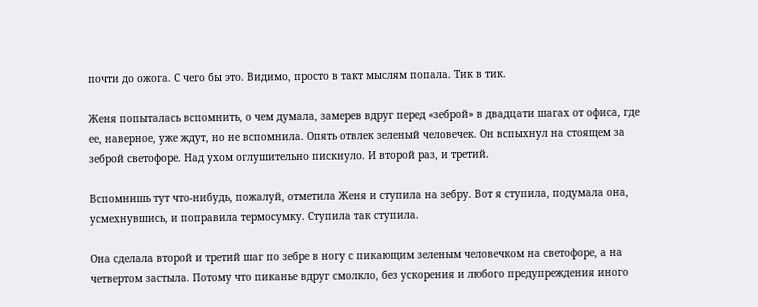почти до ожога. С чего бы это. Видимо, просто в такт мыслям попала. Тик в тик.

Женя попыталась вспомнить, о чем думала, замерев вдруг перед «зеброй» в двадцати шагах от офиса, где ее, наверное, уже ждут, но не вспомнила. Опять отвлек зеленый человечек. Он вспыхнул на стоящем за зеброй светофоре. Над ухом оглушительно пискнуло. И второй раз, и третий.

Вспомнишь тут что-нибудь, пожалуй, отметила Женя и ступила на зебру. Вот я ступила, подумала она, усмехнувшись, и поправила термосумку. Ступила так ступила.

Она сделала второй и третий шаг по зебре в ногу с пикающим зеленым человечком на светофоре, а на четвертом застыла. Потому что пиканье вдруг смолкло, без ускорения и любого предупреждения иного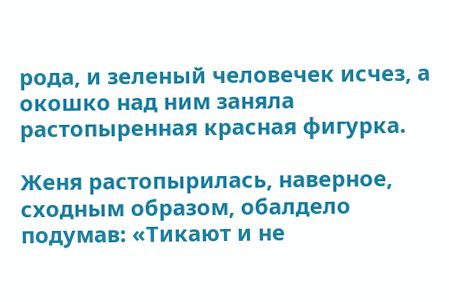рода, и зеленый человечек исчез, а окошко над ним заняла растопыренная красная фигурка.

Женя растопырилась, наверное, сходным образом, обалдело подумав: «Тикают и не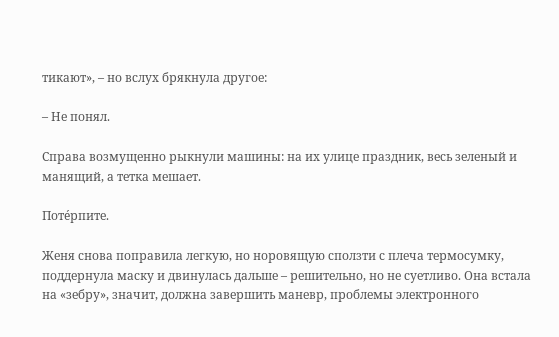тикают», – но вслух брякнула другое:

– Не понял.

Справа возмущенно рыкнули машины: на их улице праздник, весь зеленый и манящий, а тетка мешает.

Потéрпите.

Женя снова поправила легкую, но норовящую сползти с плеча термосумку, поддернула маску и двинулась дальше – решительно, но не суетливо. Она встала на «зебру», значит, должна завершить маневр, проблемы электронного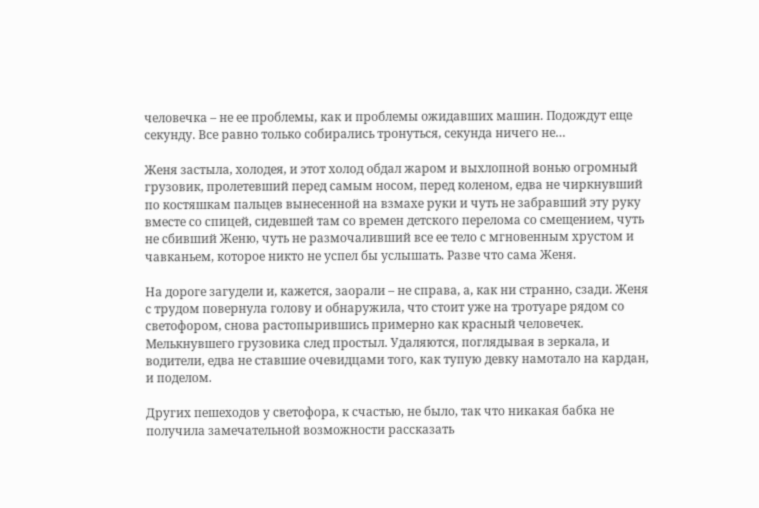человечка – не ее проблемы, как и проблемы ожидавших машин. Подождут еще секунду. Все равно только собирались тронуться, секунда ничего не…

Женя застыла, холодея, и этот холод обдал жаром и выхлопной вонью огромный грузовик, пролетевший перед самым носом, перед коленом, едва не чиркнувший по костяшкам пальцев вынесенной на взмахе руки и чуть не забравший эту руку вместе со спицей, сидевшей там со времен детского перелома со смещением, чуть не сбивший Женю, чуть не размочаливший все ее тело с мгновенным хрустом и чавканьем, которое никто не успел бы услышать. Разве что сама Женя.

На дороге загудели и, кажется, заорали – не справа, а, как ни странно, сзади. Женя с трудом повернула голову и обнаружила, что стоит уже на тротуаре рядом со светофором, снова растопырившись примерно как красный человечек. Мелькнувшего грузовика след простыл. Удаляются, поглядывая в зеркала, и водители, едва не ставшие очевидцами того, как тупую девку намотало на кардан, и поделом.

Других пешеходов у светофора, к счастью, не было, так что никакая бабка не получила замечательной возможности рассказать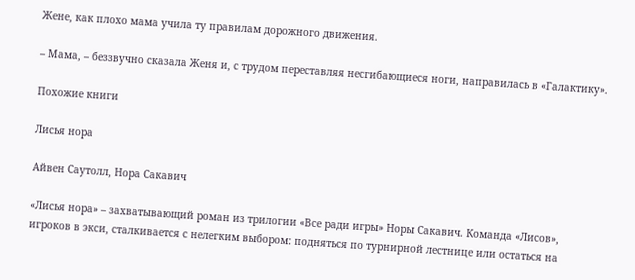Жене, как плохо мама учила ту правилам дорожного движения.

– Мама, – беззвучно сказала Женя и, с трудом переставляя несгибающиеся ноги, направилась в «Галактику».

Похожие книги

Лисья нора

Айвен Саутолл, Нора Сакавич

«Лисья нора» – захватывающий роман из трилогии «Все ради игры» Норы Сакавич. Команда «Лисов», игроков в экси, сталкивается с нелегким выбором: подняться по турнирной лестнице или остаться на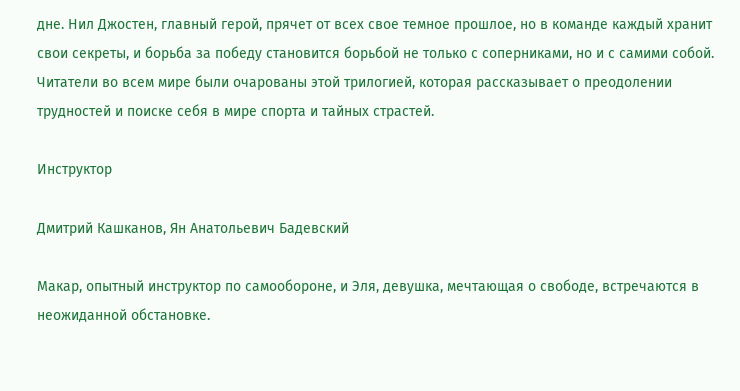дне. Нил Джостен, главный герой, прячет от всех свое темное прошлое, но в команде каждый хранит свои секреты, и борьба за победу становится борьбой не только с соперниками, но и с самими собой. Читатели во всем мире были очарованы этой трилогией, которая рассказывает о преодолении трудностей и поиске себя в мире спорта и тайных страстей.

Инструктор

Дмитрий Кашканов, Ян Анатольевич Бадевский

Макар, опытный инструктор по самообороне, и Эля, девушка, мечтающая о свободе, встречаются в неожиданной обстановке.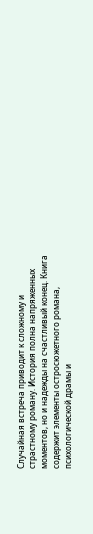Случайная встреча приводит к сложному и страстному роману. История полна напряженных моментов, но и надежды на счастливый конец. Книга содержит элементы остросюжетного романа, психологической драмы и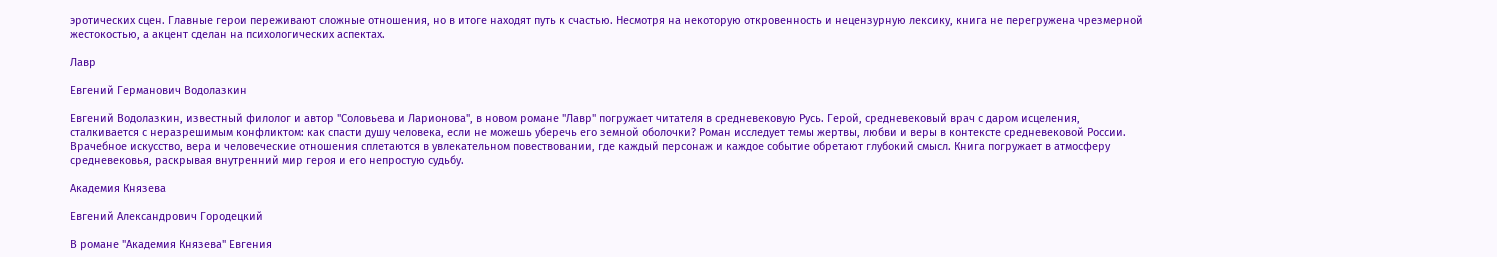эротических сцен. Главные герои переживают сложные отношения, но в итоге находят путь к счастью. Несмотря на некоторую откровенность и нецензурную лексику, книга не перегружена чрезмерной жестокостью, а акцент сделан на психологических аспектах.

Лавр

Евгений Германович Водолазкин

Евгений Водолазкин, известный филолог и автор "Соловьева и Ларионова", в новом романе "Лавр" погружает читателя в средневековую Русь. Герой, средневековый врач с даром исцеления, сталкивается с неразрешимым конфликтом: как спасти душу человека, если не можешь уберечь его земной оболочки? Роман исследует темы жертвы, любви и веры в контексте средневековой России. Врачебное искусство, вера и человеческие отношения сплетаются в увлекательном повествовании, где каждый персонаж и каждое событие обретают глубокий смысл. Книга погружает в атмосферу средневековья, раскрывая внутренний мир героя и его непростую судьбу.

Академия Князева

Евгений Александрович Городецкий

В романе "Академия Князева" Евгения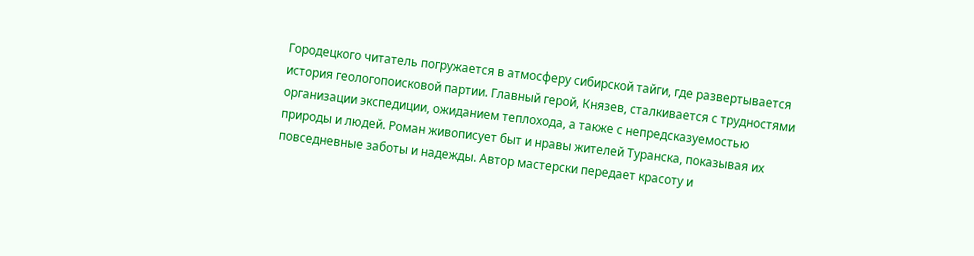Городецкого читатель погружается в атмосферу сибирской тайги, где развертывается история геологопоисковой партии. Главный герой, Князев, сталкивается с трудностями организации экспедиции, ожиданием теплохода, а также с непредсказуемостью природы и людей. Роман живописует быт и нравы жителей Туранска, показывая их повседневные заботы и надежды. Автор мастерски передает красоту и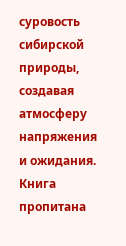суровость сибирской природы, создавая атмосферу напряжения и ожидания. Книга пропитана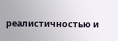реалистичностью и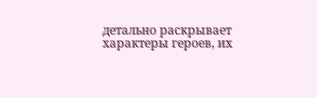детально раскрывает характеры героев, их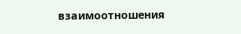взаимоотношения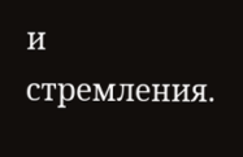и стремления.